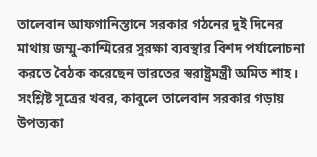তালেবান আফগানিস্তানে সরকার গঠনের দুই দিনের মাথায় জম্মু-কাশ্মিরের সুরক্ষা ব্যবস্থার বিশদ পর্যালোচনা করতে বৈঠক করেছেন ভারতের স্বরাষ্ট্রমন্ত্রী অমিত শাহ। সংশ্লিষ্ট সূত্রের খবর, কাবুলে তালেবান সরকার গড়ায় উপত্যকা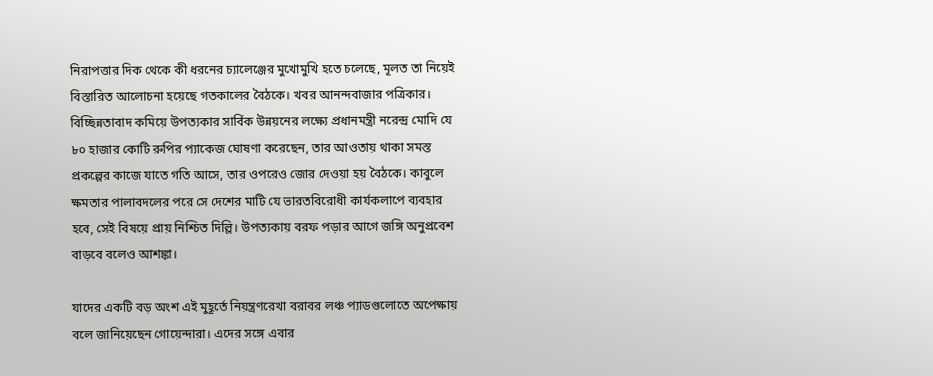নিরাপত্তার দিক থেকে কী ধরনের চ্যালেঞ্জের মুখোমুখি হতে চলেছে, মূলত তা নিয়েই বিস্তারিত আলোচনা হয়েছে গতকালের বৈঠকে। খবর আনন্দবাজার পত্রিকার।
বিচ্ছিন্নতাবাদ কমিয়ে উপত্যকার সার্বিক উন্নয়নের লক্ষ্যে প্রধানমন্ত্রী নরেন্দ্র মোদি যে ৮০ হাজার কোটি রুপির প্যাকেজ ঘোষণা করেছেন, তার আওতায় থাকা সমস্ত প্রকল্পের কাজে যাতে গতি আসে, তার ওপরেও জোর দেওয়া হয় বৈঠকে। কাবুলে ক্ষমতার পালাবদলের পরে সে দেশের মাটি যে ভারতবিরোধী কার্যকলাপে ব্যবহার হবে, সেই বিষয়ে প্রায় নিশ্চিত দিল্লি। উপত্যকায় বরফ পড়ার আগে জঙ্গি অনুপ্রবেশ বাড়বে বলেও আশঙ্কা।

যাদের একটি বড় অংশ এই মুহূর্তে নিয়ন্ত্রণরেখা বরাবর লঞ্চ প্যাডগুলোতে অপেক্ষায় বলে জানিয়েছেন গোয়েন্দারা। এদের সঙ্গে এবার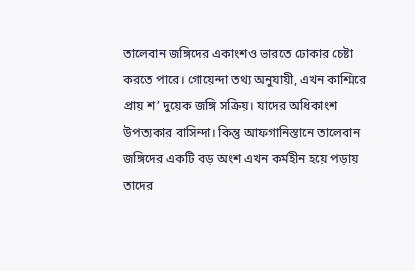তালেবান জঙ্গিদের একাংশও ভারতে ঢোকার চেষ্টা করতে পারে। গোয়েন্দা তথ্য অনুযায়ী, এখন কাশ্মিরে প্রায় শ’ দুয়েক জঙ্গি সক্রিয়। যাদের অধিকাংশ উপত্যকার বাসিন্দা। কিন্তু আফগানিস্তানে তালেবান জঙ্গিদের একটি বড় অংশ এখন কর্মহীন হয়ে পড়ায় তাদের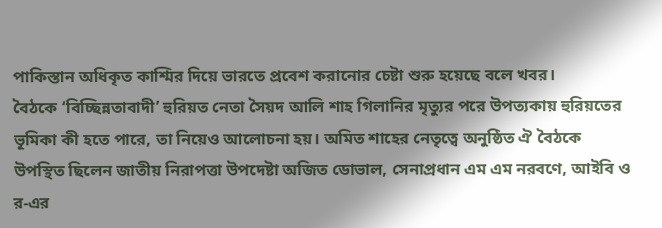পাকিস্তান অধিকৃত কাশ্মির দিয়ে ভারতে প্রবেশ করানোর চেষ্টা শুরু হয়েছে বলে খবর।
বৈঠকে ‘বিচ্ছিন্নতাবাদী’ হুরিয়ত নেতা সৈয়দ আলি শাহ গিলানির মৃত্যুর পরে উপত্যকায় হুরিয়তের ভূমিকা কী হতে পারে, তা নিয়েও আলোচনা হয়। অমিত শাহের নেতৃত্বে অনুষ্ঠিত ঐ বৈঠকে উপস্থিত ছিলেন জাতীয় নিরাপত্তা উপদেষ্টা অজিত ডোভাল, সেনাপ্রধান এম এম নরবণে, আইবি ও র-এর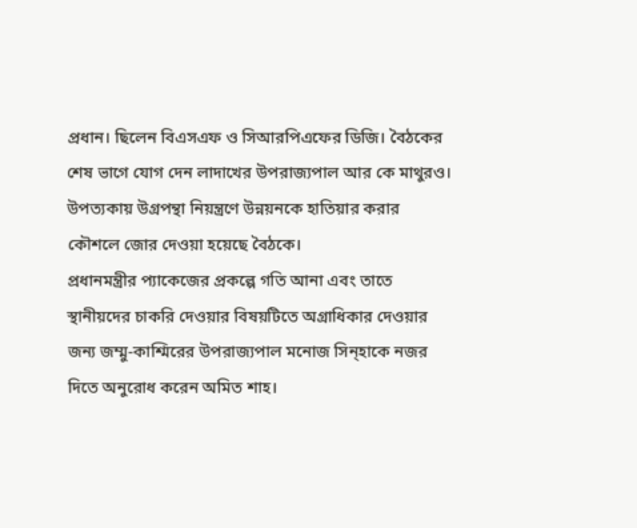প্রধান। ছিলেন বিএসএফ ও সিআরপিএফের ডিজি। বৈঠকের শেষ ভাগে যোগ দেন লাদাখের উপরাজ্যপাল আর কে মাথুরও। উপত্যকায় উগ্রপন্থা নিয়ন্ত্রণে উন্নয়নকে হাতিয়ার করার কৌশলে জোর দেওয়া হয়েছে বৈঠকে।
প্রধানমন্ত্রীর প্যাকেজের প্রকল্পে গতি আনা এবং তাতে স্থানীয়দের চাকরি দেওয়ার বিষয়টিতে অগ্রাধিকার দেওয়ার জন্য জম্মু-কাশ্মিরের উপরাজ্যপাল মনোজ সিন্হাকে নজর দিতে অনুরোধ করেন অমিত শাহ।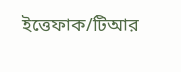ইত্তেফাক/টিআর